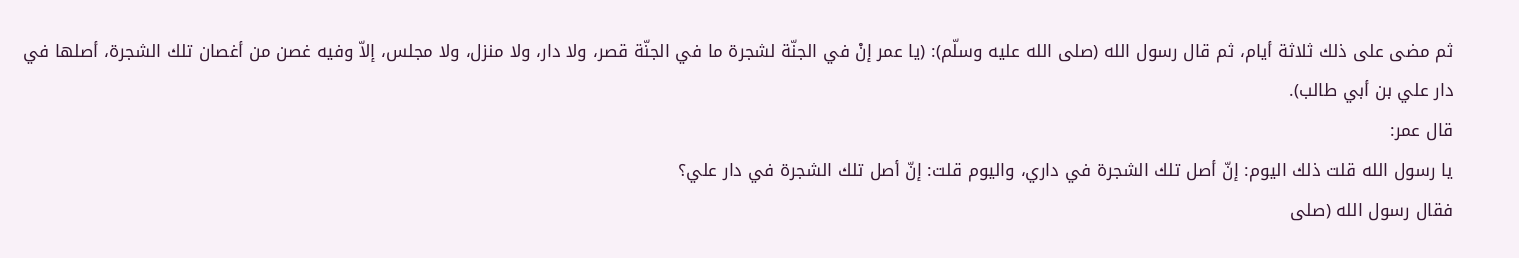ثم مضى على ذلك ثلاثة أيام، ثم قال رسول الله (صلى الله عليه وسلّم): (يا عمر إنْ في الجنّة لشجرة ما في الجنّة قصر، ولا دار، ولا منزل، ولا مجلس، إلاّ وفيه غصن من أغصان تلك الشجرة، أصلها في دار علي بن أبي طالب).
قال عمر:
يا رسول الله قلت ذلك اليوم: إنّ أصل تلك الشجرة في داري، واليوم قلت: إنّ أصل تلك الشجرة في دار علي؟
فقال رسول الله (صلى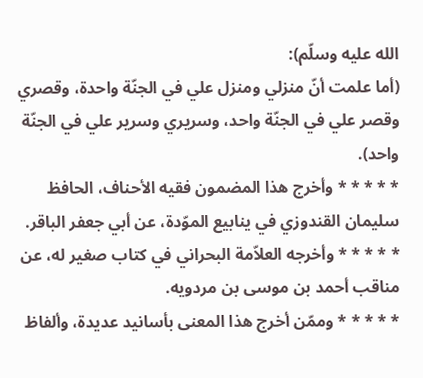الله عليه وسلّم):
(أما علمت أنّ منزلي ومنزل علي في الجنّة واحدة، وقصري وقصر علي في الجنّة واحد، وسريري وسرير علي في الجنّة واحد).
* * * * * وأخرج هذا المضمون فقيه الأحناف، الحافظ سليمان القندوزي في ينابيع الموّدة، عن أبي جعفر الباقر.
* * * * * وأخرجه العلاّمة البحراني في كتاب صغير له، عن مناقب أحمد بن موسى بن مردويه.
* * * * * وممّن أخرج هذا المعنى بأسانيد عديدة، وألفاظ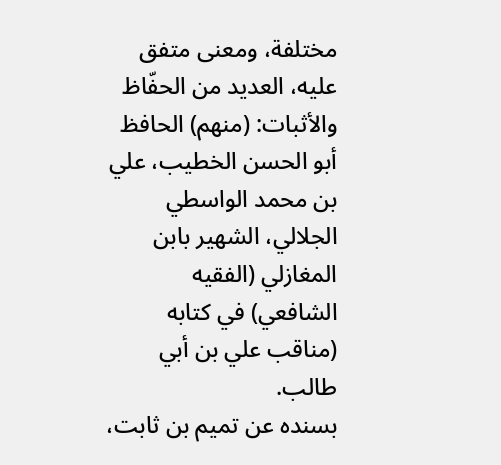مختلفة، ومعنى متفق عليه، العديد من الحفّاظ والأثبات: (منهم) الحافظ أبو الحسن الخطيب، علي بن محمد الواسطي الجلالي، الشهير بابن المغازلي (الفقيه الشافعي) في كتابه (مناقب علي بن أبي طالب.
بسنده عن تميم بن ثابت،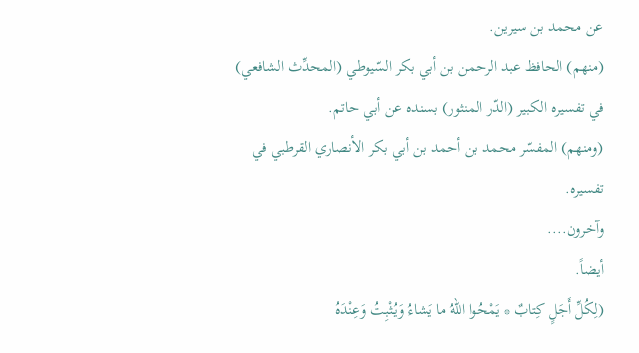عن محمد بن سيرين.
(منهم) الحافظ عبد الرحمن بن أبي بكر السّيوطي (المحدِّث الشافعي) في تفسيره الكبير (الدّر المنثور) بسنده عن أبي حاتم.
(ومنهم) المفسّر محمد بن أحمد بن أبي بكر الأنصاري القرطبي في تفسيره.
وآخرون....
أيضاً.
(لِكُلِّ أَجَلٍ كِتابٌ * يَمْحُوا اللهُ ما يَشاءُ وَيُثْبِتُ وَعِنْدَهُ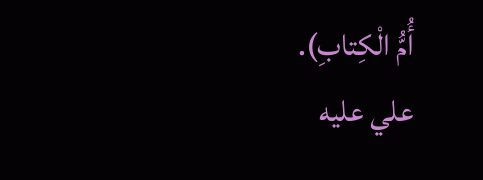أُمُّ الْكِتابِ).
علي عليه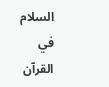السلام في القرآن